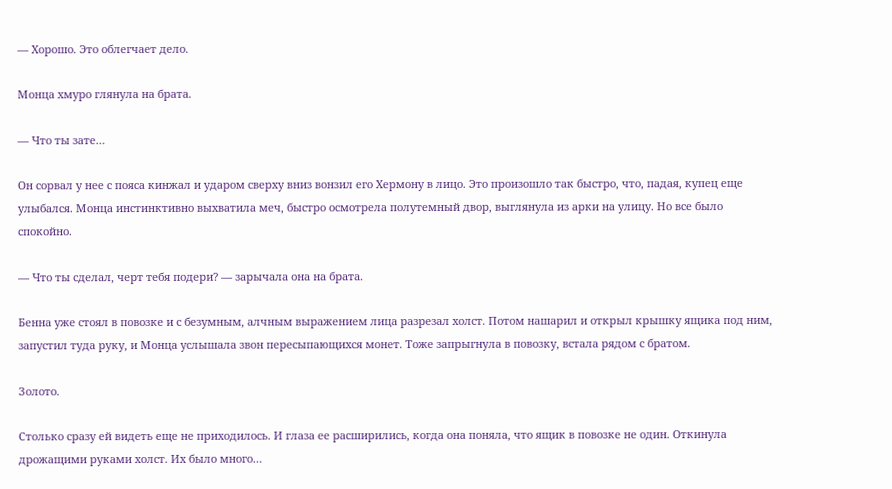— Хорошо. Это облегчает дело.

Монца хмуро глянула на брата.

— Что ты зате…

Он сорвал у нее с пояса кинжал и ударом сверху вниз вонзил его Хермону в лицо. Это произошло так быстро, что, падая, купец еще улыбался. Монца инстинктивно выхватила меч, быстро осмотрела полутемный двор, выглянула из арки на улицу. Но все было спокойно.

— Что ты сделал, черт тебя подери? — зарычала она на брата.

Бенна уже стоял в повозке и с безумным, алчным выражением лица разрезал холст. Потом нашарил и открыл крышку ящика под ним, запустил туда руку, и Монца услышала звон пересыпающихся монет. Тоже запрыгнула в повозку, встала рядом с братом.

Золото.

Столько сразу ей видеть еще не приходилось. И глаза ее расширились, когда она поняла, что ящик в повозке не один. Откинула дрожащими руками холст. Их было много…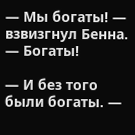— Мы богаты! — взвизгнул Бенна. — Богаты!

— И без того были богаты. —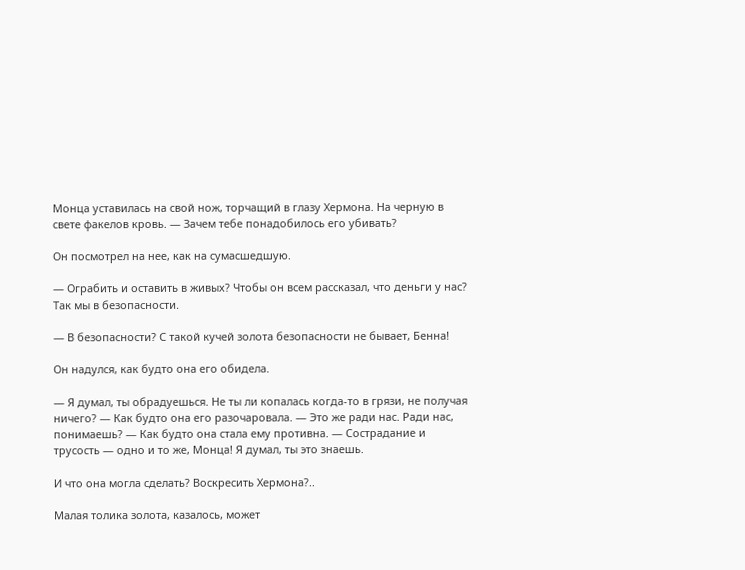Монца уставилась на свой нож, торчащий в глазу Хермона. На черную в свете факелов кровь. — Зачем тебе понадобилось его убивать?

Он посмотрел на нее, как на сумасшедшую.

— Ограбить и оставить в живых? Чтобы он всем рассказал, что деньги у нас? Так мы в безопасности.

— В безопасности? С такой кучей золота безопасности не бывает, Бенна!

Он надулся, как будто она его обидела.

— Я думал, ты обрадуешься. Не ты ли копалась когда-то в грязи, не получая ничего? — Как будто она его разочаровала. — Это же ради нас. Ради нас, понимаешь? — Как будто она стала ему противна. — Сострадание и трусость — одно и то же, Монца! Я думал, ты это знаешь.

И что она могла сделать? Воскресить Хермона?..

Малая толика золота, казалось, может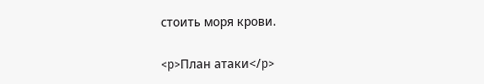стоить моря крови.

<p>План атаки</p>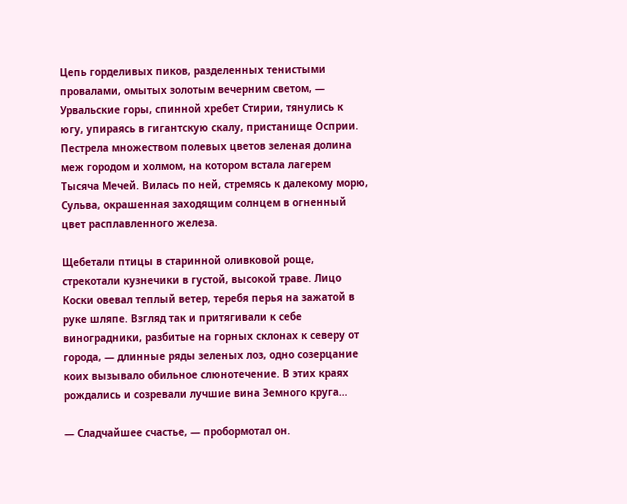Цепь горделивых пиков, разделенных тенистыми провалами, омытых золотым вечерним светом, — Урвальские горы, спинной хребет Стирии, тянулись к югу, упираясь в гигантскую скалу, пристанище Осприи. Пестрела множеством полевых цветов зеленая долина меж городом и холмом, на котором встала лагерем Тысяча Мечей. Вилась по ней, стремясь к далекому морю, Сульва, окрашенная заходящим солнцем в огненный цвет расплавленного железа.

Щебетали птицы в старинной оливковой роще, стрекотали кузнечики в густой, высокой траве. Лицо Коски овевал теплый ветер, теребя перья на зажатой в руке шляпе. Взгляд так и притягивали к себе виноградники, разбитые на горных склонах к северу от города, — длинные ряды зеленых лоз, одно созерцание коих вызывало обильное слюнотечение. В этих краях рождались и созревали лучшие вина Земного круга…

— Сладчайшее счастье, — пробормотал он.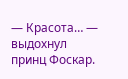— Красота… — выдохнул принц Фоскар.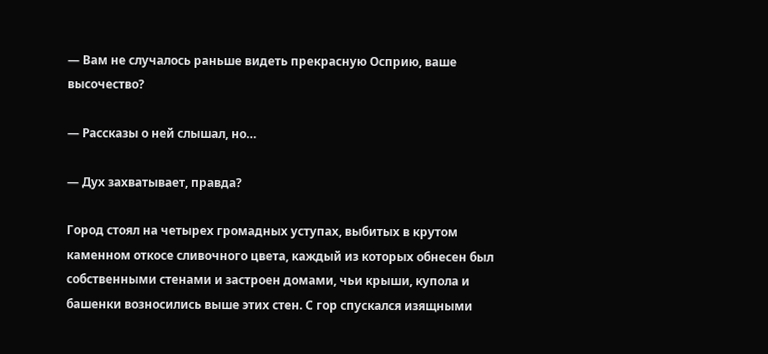— Вам не случалось раньше видеть прекрасную Осприю, ваше высочество?

— Рассказы о ней слышал, но…

— Дух захватывает, правда?

Город стоял на четырех громадных уступах, выбитых в крутом каменном откосе сливочного цвета, каждый из которых обнесен был собственными стенами и застроен домами, чьи крыши, купола и башенки возносились выше этих стен. С гор спускался изящными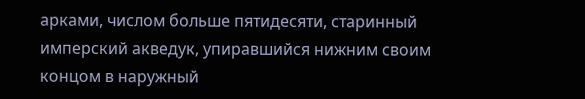арками, числом больше пятидесяти, старинный имперский акведук, упиравшийся нижним своим концом в наружный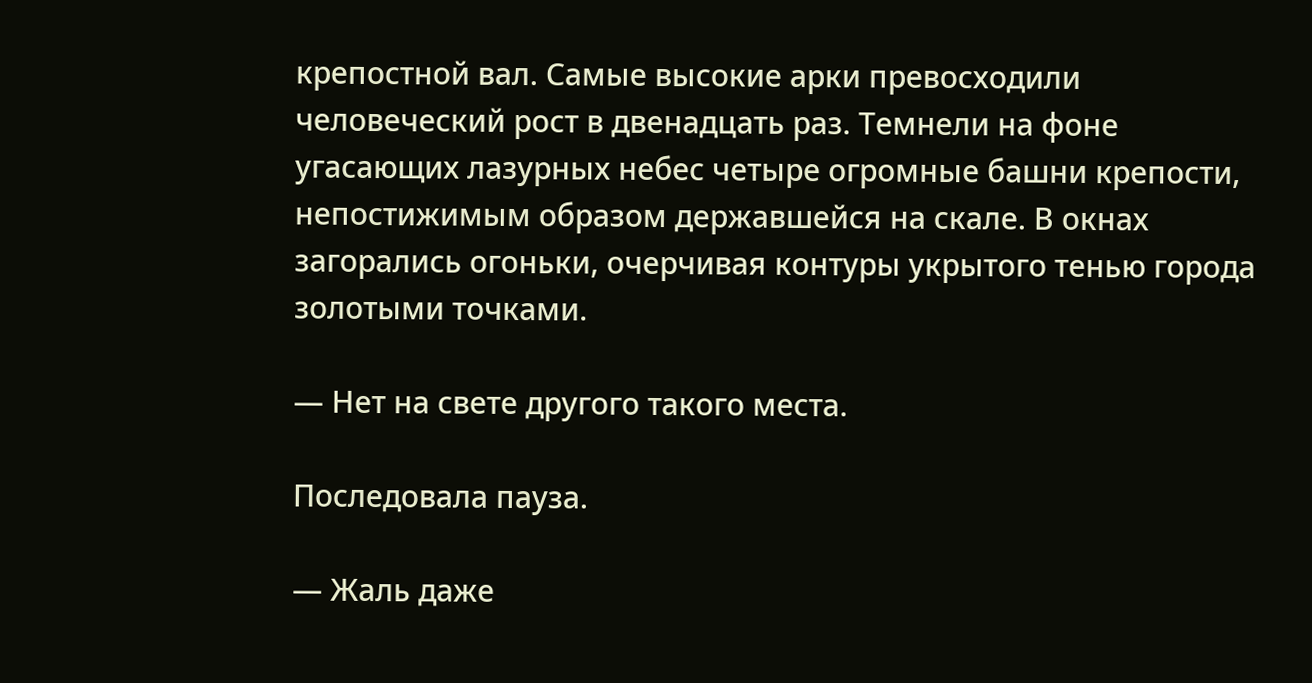крепостной вал. Самые высокие арки превосходили человеческий рост в двенадцать раз. Темнели на фоне угасающих лазурных небес четыре огромные башни крепости, непостижимым образом державшейся на скале. В окнах загорались огоньки, очерчивая контуры укрытого тенью города золотыми точками.

— Нет на свете другого такого места.

Последовала пауза.

— Жаль даже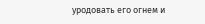уродовать его огнем и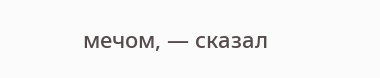мечом, — сказал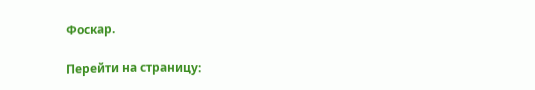Фоскар.

Перейти на страницу: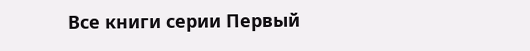Все книги серии Первый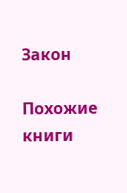Закон

Похожие книги